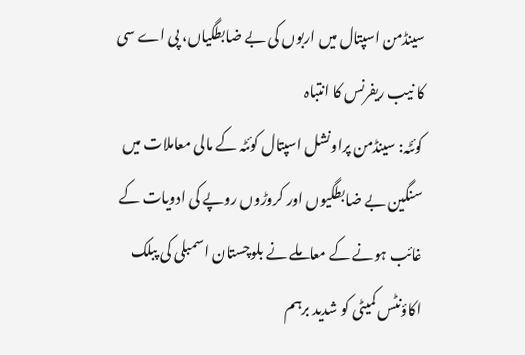سینڈمن اسپتال میں اربوں کی بے ضابطگیاں، پی اے سی کا نیب ریفرنس کا انتباہ
کوئٹہ: سینڈمن پراونشل اسپتال کوئٹہ کے مالی معاملات میں سنگین بے ضابطگیوں اور کروڑوں روپے کی ادویات کے غائب ہونے کے معاملے نے بلوچستان اسمبلی کی پبلک اکاؤنٹس کمیٹی کو شدید برہم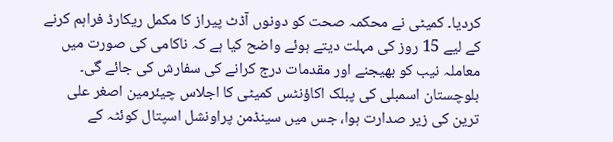کردیا۔ کمیٹی نے محکمہ صحت کو دونوں آڈٹ پیراز کا مکمل ریکارڈ فراہم کرنے کے لیے 15 روز کی مہلت دیتے ہوئے واضح کیا ہے کہ ناکامی کی صورت میں معاملہ نیب کو بھیجنے اور مقدمات درج کرانے کی سفارش کی جائے گی۔
بلوچستان اسمبلی کی پبلک اکاؤنٹس کمیٹی کا اجلاس چیئرمین اصغر علی ترین کی زیر صدارت ہوا، جس میں سینڈمن پراونشل اسپتال کوئٹہ کے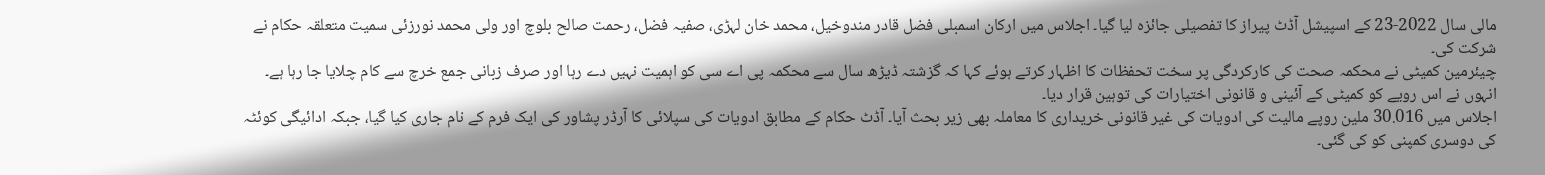مالی سال 2022-23 کے اسپیشل آڈٹ پیراز کا تفصیلی جائزہ لیا گیا۔ اجلاس میں ارکان اسمبلی فضل قادر مندوخیل، محمد خان لہڑی، صفیہ فضل، رحمت صالح بلوچ اور ولی محمد نورزئی سمیت متعلقہ حکام نے شرکت کی۔
چیئرمین کمیٹی نے محکمہ صحت کی کارکردگی پر سخت تحفظات کا اظہار کرتے ہوئے کہا کہ گزشتہ ڈیڑھ سال سے محکمہ پی اے سی کو اہمیت نہیں دے رہا اور صرف زبانی جمع خرچ سے کام چلایا جا رہا ہے۔ انہوں نے اس رویے کو کمیٹی کے آئینی و قانونی اختیارات کی توہین قرار دیا۔
اجلاس میں 30.016 ملین روپے مالیت کی ادویات کی غیر قانونی خریداری کا معاملہ بھی زیر بحث آیا۔ آڈٹ حکام کے مطابق ادویات کی سپلائی کا آرڈر پشاور کی ایک فرم کے نام جاری کیا گیا، جبکہ ادائیگی کوئٹہ کی دوسری کمپنی کو کی گئی۔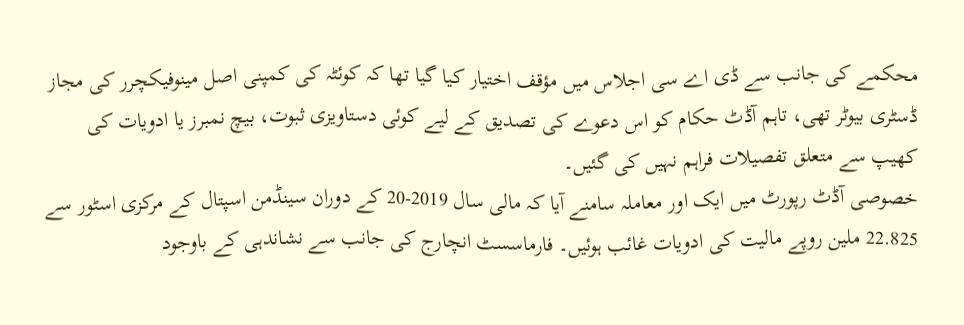محکمے کی جانب سے ڈی اے سی اجلاس میں مؤقف اختیار کیا گیا تھا کہ کوئٹہ کی کمپنی اصل مینوفیکچرر کی مجاز ڈسٹری بیوٹر تھی، تاہم آڈٹ حکام کو اس دعوے کی تصدیق کے لیے کوئی دستاویزی ثبوت، بیچ نمبرز یا ادویات کی کھیپ سے متعلق تفصیلات فراہم نہیں کی گئیں۔
خصوصی آڈٹ رپورٹ میں ایک اور معاملہ سامنے آیا کہ مالی سال 2019-20 کے دوران سینڈمن اسپتال کے مرکزی اسٹور سے 22.825 ملین روپے مالیت کی ادویات غائب ہوئیں۔ فارماسسٹ انچارج کی جانب سے نشاندہی کے باوجود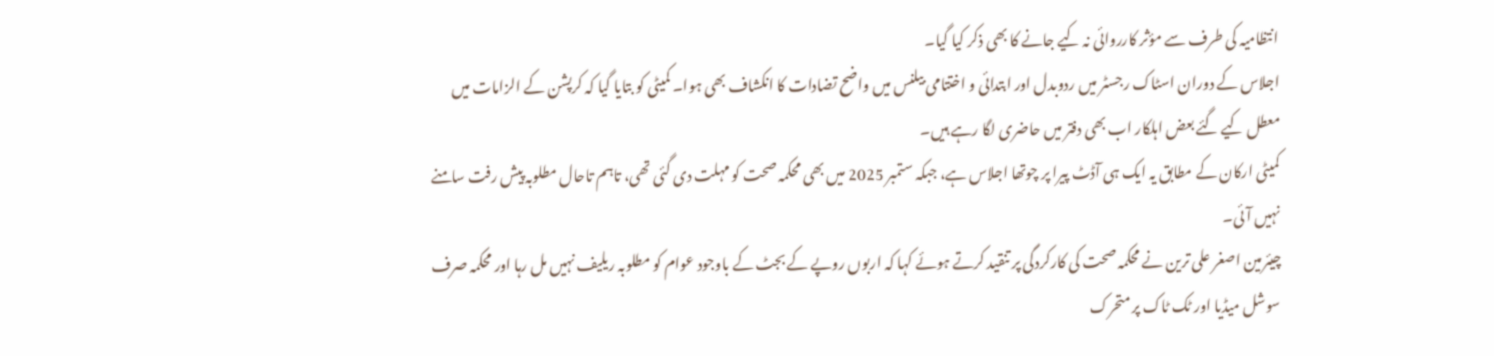انتظامیہ کی طرف سے مؤثر کارروائی نہ کیے جانے کا بھی ذکر کیا گیا۔
اجلاس کے دوران اسٹاک رجسٹر میں ردوبدل اور ابتدائی و اختتامی بیلنس میں واضح تضادات کا انکشاف بھی ہوا۔ کمیٹی کو بتایا گیا کہ کرپشن کے الزامات میں معطل کیے گئے بعض اہلکار اب بھی دفتر میں حاضری لگا رہے ہیں۔
کمیٹی ارکان کے مطابق یہ ایک ہی آڈٹ پیرا پر چوتھا اجلاس ہے، جبکہ ستمبر 2025 میں بھی محکمہ صحت کو مہلت دی گئی تھی، تاہم تاحال مطلوبہ پیش رفت سامنے نہیں آئی۔
چیئرمین اصغر علی ترین نے محکمہ صحت کی کارکردگی پر تنقید کرتے ہوئے کہا کہ اربوں روپے کے بجٹ کے باوجود عوام کو مطلوبہ ریلیف نہیں مل رہا اور محکمہ صرف سوشل میڈیا اور ٹک ٹاک پر متحرک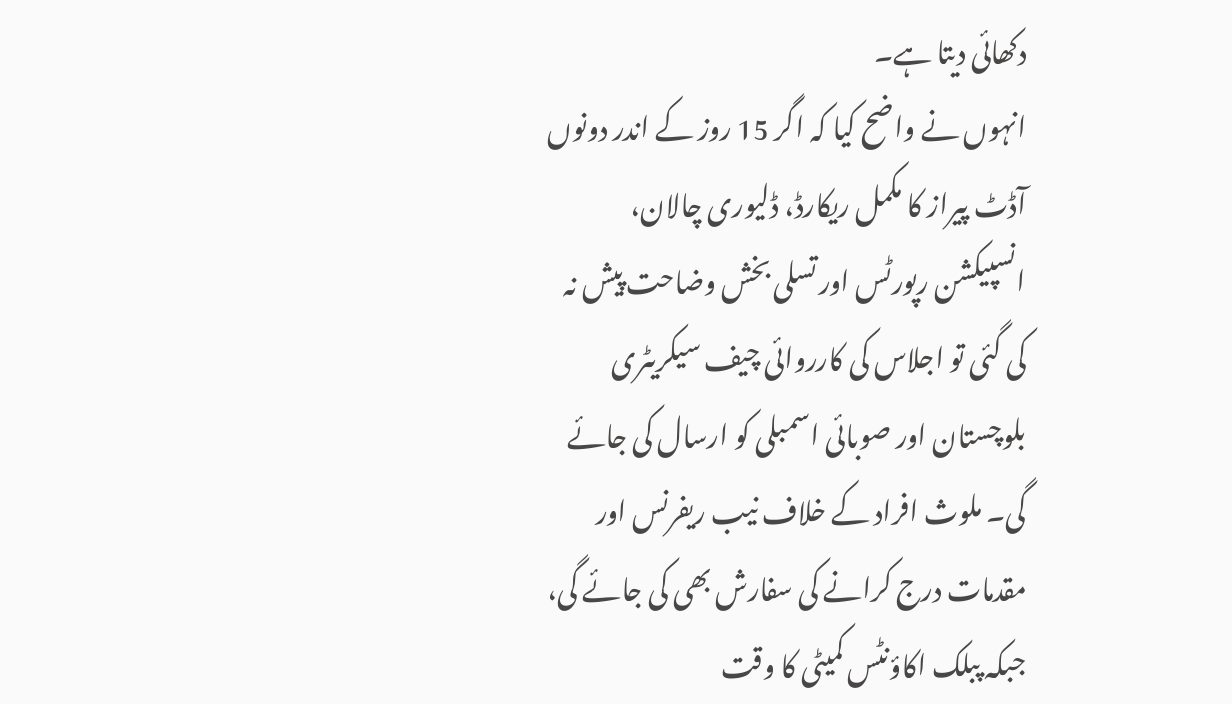دکھائی دیتا ہے۔
انہوں نے واضح کیا کہ اگر 15 روز کے اندر دونوں آڈٹ پیراز کا مکمل ریکارڈ، ڈلیوری چالان، انسپیکشن رپورٹس اور تسلی بخش وضاحت پیش نہ کی گئی تو اجلاس کی کارروائی چیف سیکریٹری بلوچستان اور صوبائی اسمبلی کو ارسال کی جائے گی۔ ملوث افراد کے خلاف نیب ریفرنس اور مقدمات درج کرانے کی سفارش بھی کی جائے گی، جبکہ پبلک اکاؤنٹس کمیٹی کا وقت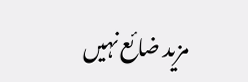مزید ضائع نہیں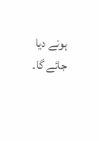ہونے دیا جائے گا۔